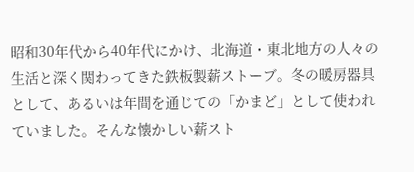昭和30年代から40年代にかけ、北海道・東北地方の人々の生活と深く関わってきた鉄板製薪ストーブ。冬の暖房器具として、あるいは年間を通じての「かまど」として使われていました。そんな懐かしい薪スト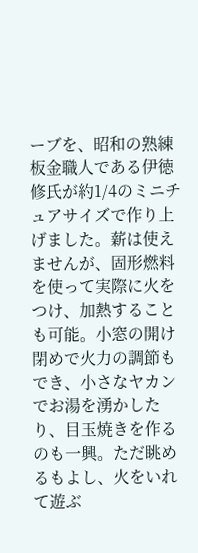ーブを、昭和の熟練板金職人である伊徳修氏が約1/4のミニチュアサイズで作り上げました。薪は使えませんが、固形燃料を使って実際に火をつけ、加熱することも可能。小窓の開け閉めで火力の調節もでき、小さなヤカンでお湯を湧かしたり、目玉焼きを作るのも一興。ただ眺めるもよし、火をいれて遊ぶ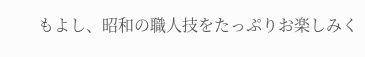もよし、昭和の職人技をたっぷりお楽しみく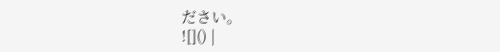ださい。
![]() |